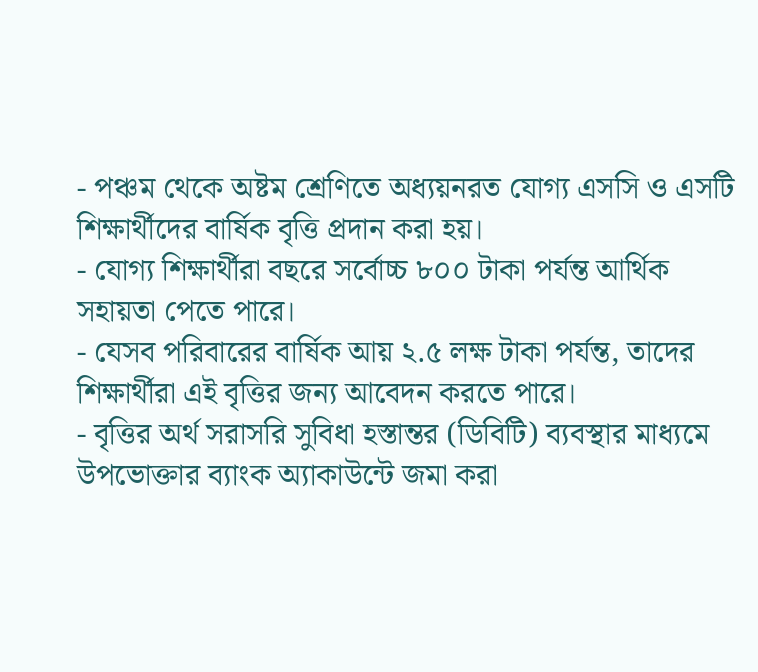- পঞ্চম থেকে অষ্টম শ্রেণিতে অধ্যয়নরত যোগ্য এসসি ও এসটি শিক্ষার্থীদের বার্ষিক বৃত্তি প্রদান করা হয়।
- যোগ্য শিক্ষার্থীরা বছরে সর্বোচ্চ ৮০০ টাকা পর্যন্ত আর্থিক সহায়তা পেতে পারে।
- যেসব পরিবারের বার্ষিক আয় ২.৫ লক্ষ টাকা পর্যন্ত, তাদের শিক্ষার্থীরা এই বৃত্তির জন্য আবেদন করতে পারে।
- বৃত্তির অর্থ সরাসরি সুবিধা হস্তান্তর (ডিবিটি) ব্যবস্থার মাধ্যমে উপভোক্তার ব্যাংক অ্যাকাউন্টে জমা করা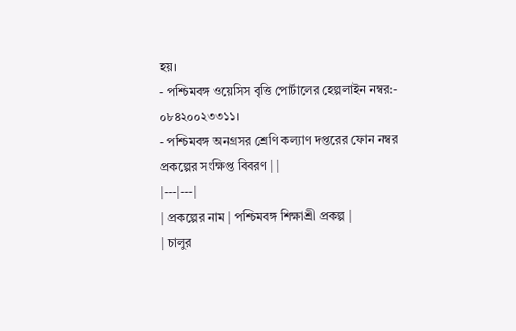হয়।
- পশ্চিমবঙ্গ ওয়েসিস বৃত্তি পোর্টালের হেল্পলাইন নম্বর:- ০৮৪২০০২৩৩১১।
- পশ্চিমবঙ্গ অনগ্রসর শ্রেণি কল্যাণ দপ্তরের ফোন নম্বর
প্রকল্পের সংক্ষিপ্ত বিবরণ | |
|---|---|
| প্রকল্পের নাম | পশ্চিমবঙ্গ শিক্ষাশ্রী প্রকল্প |
| চালুর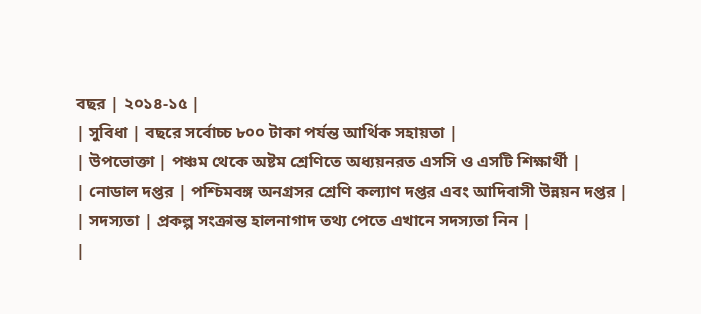বছর | ২০১৪-১৫ |
| সুবিধা | বছরে সর্বোচ্চ ৮০০ টাকা পর্যন্ত আর্থিক সহায়তা |
| উপভোক্তা | পঞ্চম থেকে অষ্টম শ্রেণিতে অধ্যয়নরত এসসি ও এসটি শিক্ষার্থী |
| নোডাল দপ্তর | পশ্চিমবঙ্গ অনগ্রসর শ্রেণি কল্যাণ দপ্তর এবং আদিবাসী উন্নয়ন দপ্তর |
| সদস্যতা | প্রকল্প সংক্রান্ত হালনাগাদ তথ্য পেতে এখানে সদস্যতা নিন |
|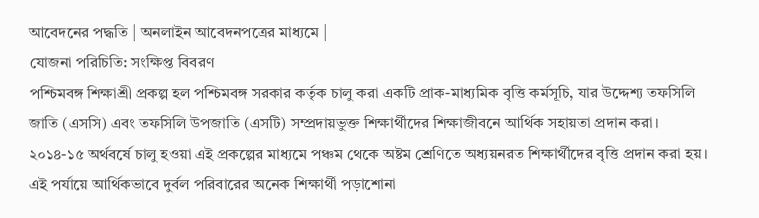আবেদনের পদ্ধতি | অনলাইন আবেদনপত্রের মাধ্যমে |
যোজনা পরিচিতি: সংক্ষিপ্ত বিবরণ
পশ্চিমবঙ্গ শিক্ষাশ্রী প্রকল্প হল পশ্চিমবঙ্গ সরকার কর্তৃক চালু করা একটি প্রাক-মাধ্যমিক বৃত্তি কর্মসূচি, যার উদ্দেশ্য তফসিলি জাতি (এসসি) এবং তফসিলি উপজাতি (এসটি) সম্প্রদায়ভুক্ত শিক্ষার্থীদের শিক্ষাজীবনে আর্থিক সহায়তা প্রদান করা। ২০১৪-১৫ অর্থবর্ষে চালু হওয়া এই প্রকল্পের মাধ্যমে পঞ্চম থেকে অষ্টম শ্রেণিতে অধ্যয়নরত শিক্ষার্থীদের বৃত্তি প্রদান করা হয়। এই পর্যায়ে আর্থিকভাবে দুর্বল পরিবারের অনেক শিক্ষার্থী পড়াশোনা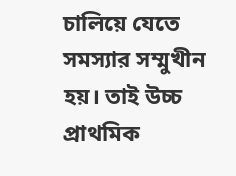চালিয়ে যেতে সমস্যার সম্মুখীন হয়। তাই উচ্চ প্রাথমিক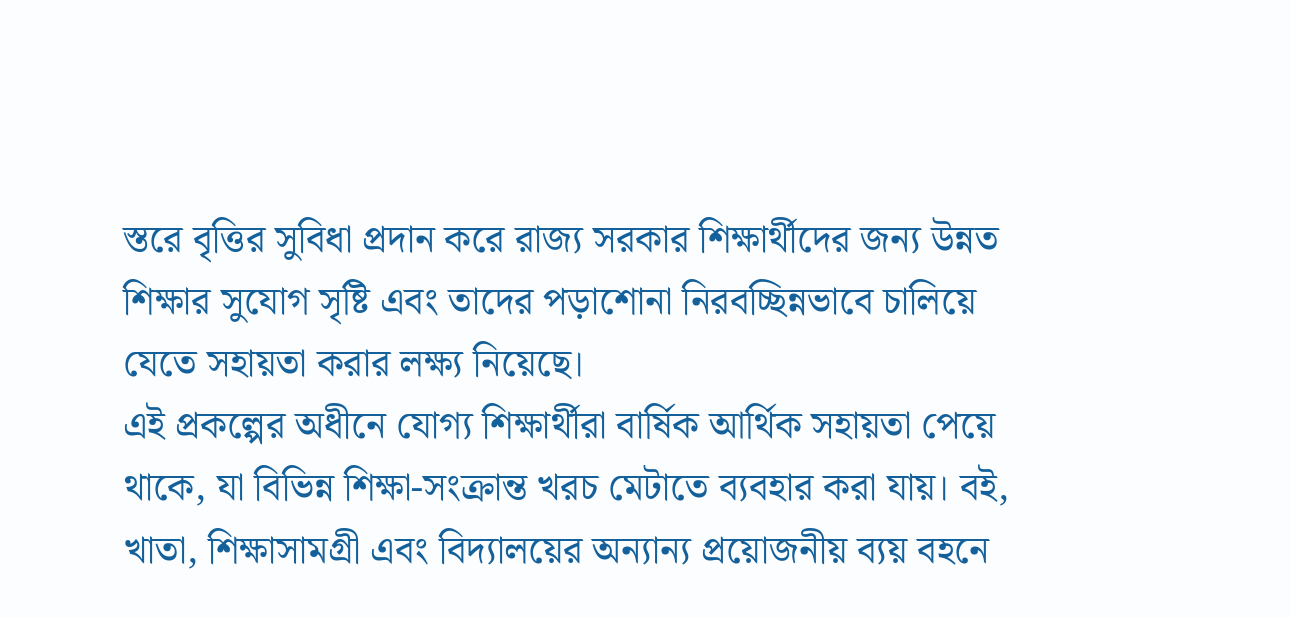স্তরে বৃত্তির সুবিধা প্রদান করে রাজ্য সরকার শিক্ষার্থীদের জন্য উন্নত শিক্ষার সুযোগ সৃষ্টি এবং তাদের পড়াশোনা নিরবচ্ছিন্নভাবে চালিয়ে যেতে সহায়তা করার লক্ষ্য নিয়েছে।
এই প্রকল্পের অধীনে যোগ্য শিক্ষার্থীরা বার্ষিক আর্থিক সহায়তা পেয়ে থাকে, যা বিভিন্ন শিক্ষা-সংক্রান্ত খরচ মেটাতে ব্যবহার করা যায়। বই, খাতা, শিক্ষাসামগ্রী এবং বিদ্যালয়ের অন্যান্য প্রয়োজনীয় ব্যয় বহনে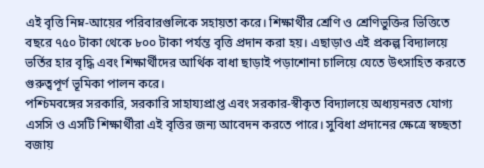এই বৃত্তি নিম্ন-আয়ের পরিবারগুলিকে সহায়তা করে। শিক্ষার্থীর শ্রেণি ও শ্রেণিভুক্তির ভিত্তিতে বছরে ৭৫০ টাকা থেকে ৮০০ টাকা পর্যন্ত বৃত্তি প্রদান করা হয়। এছাড়াও এই প্রকল্প বিদ্যালয়ে ভর্তির হার বৃদ্ধি এবং শিক্ষার্থীদের আর্থিক বাধা ছাড়াই পড়াশোনা চালিয়ে যেতে উৎসাহিত করতে গুরুত্বপূর্ণ ভূমিকা পালন করে।
পশ্চিমবঙ্গের সরকারি, সরকারি সাহায্যপ্রাপ্ত এবং সরকার-স্বীকৃত বিদ্যালয়ে অধ্যয়নরত যোগ্য এসসি ও এসটি শিক্ষার্থীরা এই বৃত্তির জন্য আবেদন করতে পারে। সুবিধা প্রদানের ক্ষেত্রে স্বচ্ছতা বজায়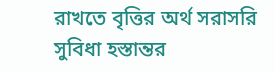রাখতে বৃত্তির অর্থ সরাসরি সুবিধা হস্তান্তর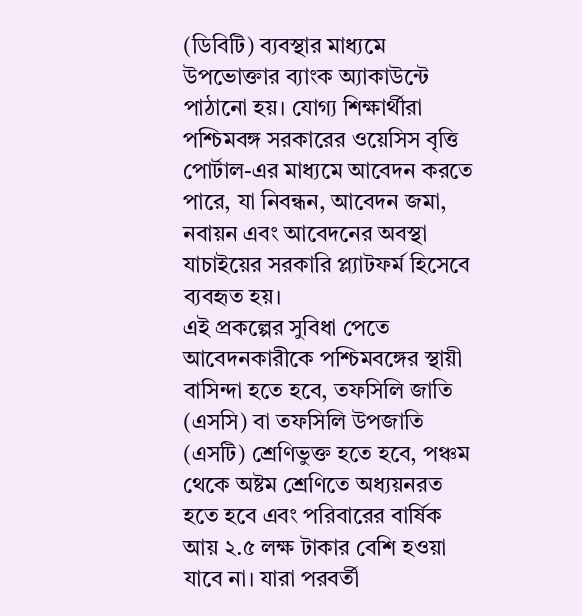(ডিবিটি) ব্যবস্থার মাধ্যমে উপভোক্তার ব্যাংক অ্যাকাউন্টে পাঠানো হয়। যোগ্য শিক্ষার্থীরা পশ্চিমবঙ্গ সরকারের ওয়েসিস বৃত্তি পোর্টাল-এর মাধ্যমে আবেদন করতে পারে, যা নিবন্ধন, আবেদন জমা, নবায়ন এবং আবেদনের অবস্থা যাচাইয়ের সরকারি প্ল্যাটফর্ম হিসেবে ব্যবহৃত হয়।
এই প্রকল্পের সুবিধা পেতে আবেদনকারীকে পশ্চিমবঙ্গের স্থায়ী বাসিন্দা হতে হবে, তফসিলি জাতি (এসসি) বা তফসিলি উপজাতি (এসটি) শ্রেণিভুক্ত হতে হবে, পঞ্চম থেকে অষ্টম শ্রেণিতে অধ্যয়নরত হতে হবে এবং পরিবারের বার্ষিক আয় ২.৫ লক্ষ টাকার বেশি হওয়া যাবে না। যারা পরবর্তী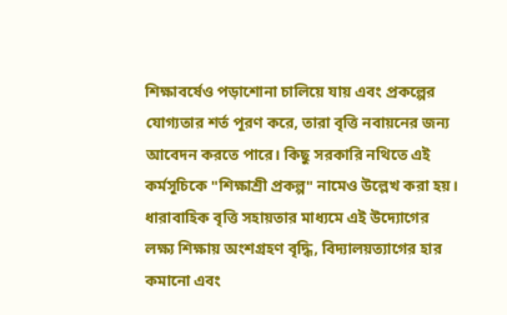শিক্ষাবর্ষেও পড়াশোনা চালিয়ে যায় এবং প্রকল্পের যোগ্যতার শর্ত পূরণ করে, তারা বৃত্তি নবায়নের জন্য আবেদন করতে পারে। কিছু সরকারি নথিতে এই কর্মসূচিকে "শিক্ষাশ্রী প্রকল্প" নামেও উল্লেখ করা হয়। ধারাবাহিক বৃত্তি সহায়তার মাধ্যমে এই উদ্যোগের লক্ষ্য শিক্ষায় অংশগ্রহণ বৃদ্ধি, বিদ্যালয়ত্যাগের হার কমানো এবং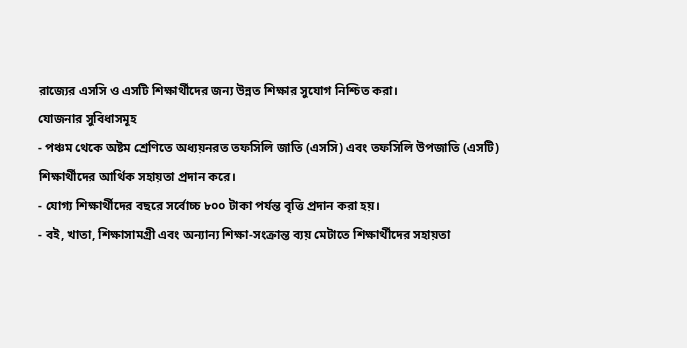রাজ্যের এসসি ও এসটি শিক্ষার্থীদের জন্য উন্নত শিক্ষার সুযোগ নিশ্চিত করা।
যোজনার সুবিধাসমূহ
- পঞ্চম থেকে অষ্টম শ্রেণিতে অধ্যয়নরত তফসিলি জাতি (এসসি) এবং তফসিলি উপজাতি (এসটি) শিক্ষার্থীদের আর্থিক সহায়তা প্রদান করে।
- যোগ্য শিক্ষার্থীদের বছরে সর্বোচ্চ ৮০০ টাকা পর্যন্ত বৃত্তি প্রদান করা হয়।
- বই, খাতা, শিক্ষাসামগ্রী এবং অন্যান্য শিক্ষা-সংক্রান্ত ব্যয় মেটাতে শিক্ষার্থীদের সহায়তা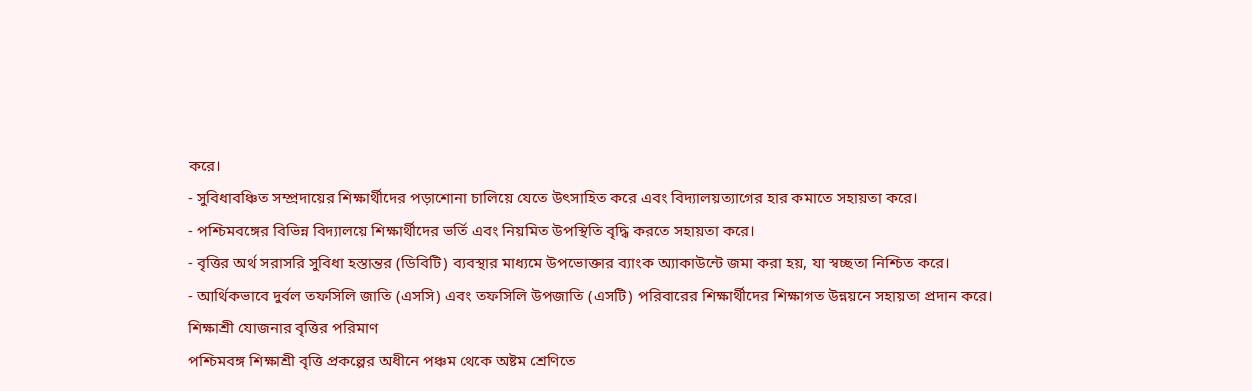করে।
- সুবিধাবঞ্চিত সম্প্রদায়ের শিক্ষার্থীদের পড়াশোনা চালিয়ে যেতে উৎসাহিত করে এবং বিদ্যালয়ত্যাগের হার কমাতে সহায়তা করে।
- পশ্চিমবঙ্গের বিভিন্ন বিদ্যালয়ে শিক্ষার্থীদের ভর্তি এবং নিয়মিত উপস্থিতি বৃদ্ধি করতে সহায়তা করে।
- বৃত্তির অর্থ সরাসরি সুবিধা হস্তান্তর (ডিবিটি) ব্যবস্থার মাধ্যমে উপভোক্তার ব্যাংক অ্যাকাউন্টে জমা করা হয়, যা স্বচ্ছতা নিশ্চিত করে।
- আর্থিকভাবে দুর্বল তফসিলি জাতি (এসসি) এবং তফসিলি উপজাতি (এসটি) পরিবারের শিক্ষার্থীদের শিক্ষাগত উন্নয়নে সহায়তা প্রদান করে।
শিক্ষাশ্রী যোজনার বৃত্তির পরিমাণ
পশ্চিমবঙ্গ শিক্ষাশ্রী বৃত্তি প্রকল্পের অধীনে পঞ্চম থেকে অষ্টম শ্রেণিতে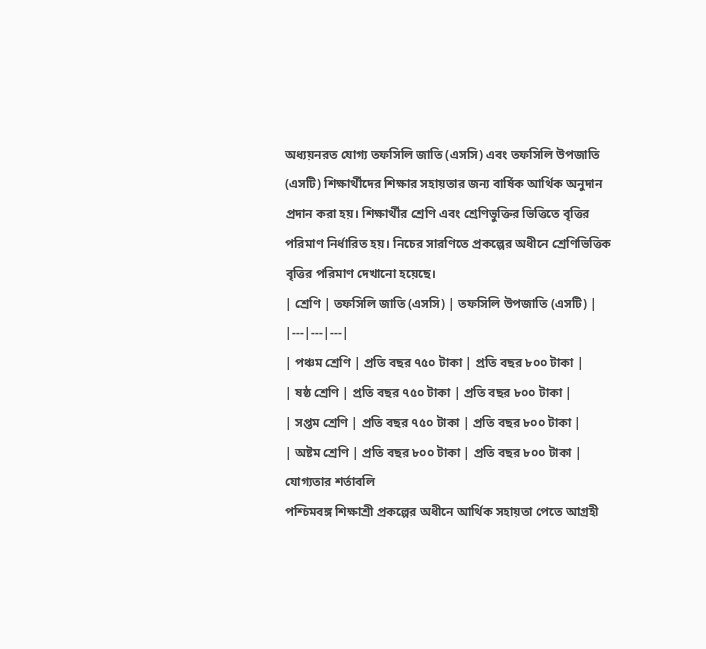অধ্যয়নরত যোগ্য তফসিলি জাতি (এসসি) এবং তফসিলি উপজাতি (এসটি) শিক্ষার্থীদের শিক্ষার সহায়তার জন্য বার্ষিক আর্থিক অনুদান প্রদান করা হয়। শিক্ষার্থীর শ্রেণি এবং শ্রেণিভুক্তির ভিত্তিতে বৃত্তির পরিমাণ নির্ধারিত হয়। নিচের সারণিতে প্রকল্পের অধীনে শ্রেণিভিত্তিক বৃত্তির পরিমাণ দেখানো হয়েছে।
| শ্রেণি | তফসিলি জাতি (এসসি) | তফসিলি উপজাতি (এসটি) |
|---|---|---|
| পঞ্চম শ্রেণি | প্রতি বছর ৭৫০ টাকা | প্রতি বছর ৮০০ টাকা |
| ষষ্ঠ শ্রেণি | প্রতি বছর ৭৫০ টাকা | প্রতি বছর ৮০০ টাকা |
| সপ্তম শ্রেণি | প্রতি বছর ৭৫০ টাকা | প্রতি বছর ৮০০ টাকা |
| অষ্টম শ্রেণি | প্রতি বছর ৮০০ টাকা | প্রতি বছর ৮০০ টাকা |
যোগ্যতার শর্তাবলি
পশ্চিমবঙ্গ শিক্ষাশ্রী প্রকল্পের অধীনে আর্থিক সহায়তা পেতে আগ্রহী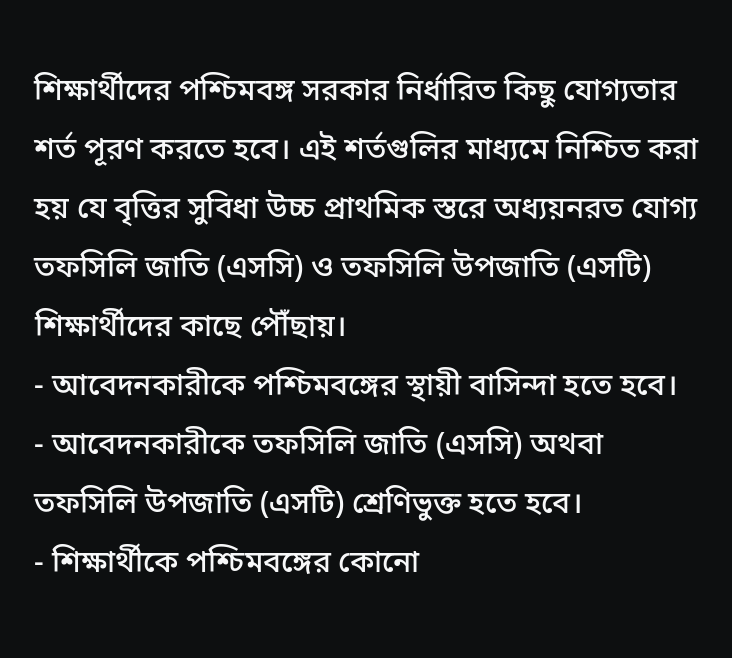শিক্ষার্থীদের পশ্চিমবঙ্গ সরকার নির্ধারিত কিছু যোগ্যতার শর্ত পূরণ করতে হবে। এই শর্তগুলির মাধ্যমে নিশ্চিত করা হয় যে বৃত্তির সুবিধা উচ্চ প্রাথমিক স্তরে অধ্যয়নরত যোগ্য তফসিলি জাতি (এসসি) ও তফসিলি উপজাতি (এসটি) শিক্ষার্থীদের কাছে পৌঁছায়।
- আবেদনকারীকে পশ্চিমবঙ্গের স্থায়ী বাসিন্দা হতে হবে।
- আবেদনকারীকে তফসিলি জাতি (এসসি) অথবা তফসিলি উপজাতি (এসটি) শ্রেণিভুক্ত হতে হবে।
- শিক্ষার্থীকে পশ্চিমবঙ্গের কোনো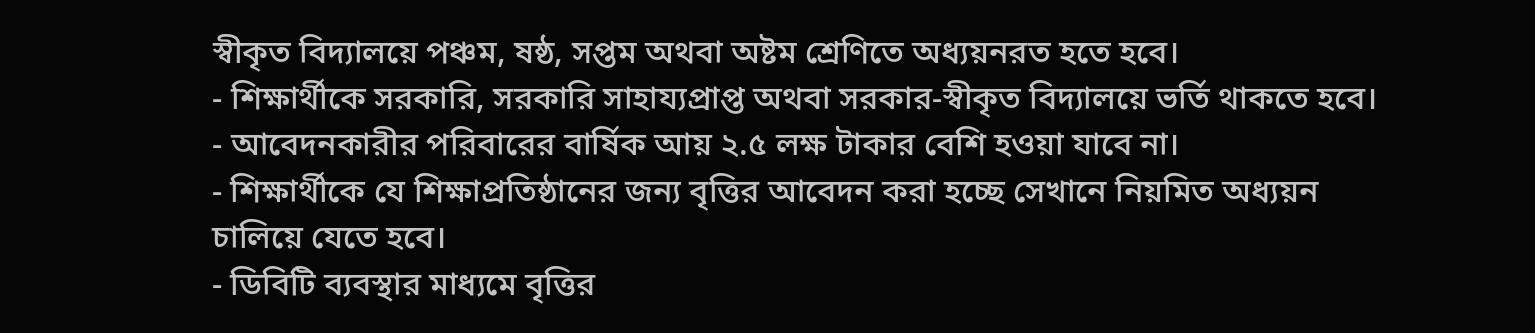স্বীকৃত বিদ্যালয়ে পঞ্চম, ষষ্ঠ, সপ্তম অথবা অষ্টম শ্রেণিতে অধ্যয়নরত হতে হবে।
- শিক্ষার্থীকে সরকারি, সরকারি সাহায্যপ্রাপ্ত অথবা সরকার-স্বীকৃত বিদ্যালয়ে ভর্তি থাকতে হবে।
- আবেদনকারীর পরিবারের বার্ষিক আয় ২.৫ লক্ষ টাকার বেশি হওয়া যাবে না।
- শিক্ষার্থীকে যে শিক্ষাপ্রতিষ্ঠানের জন্য বৃত্তির আবেদন করা হচ্ছে সেখানে নিয়মিত অধ্যয়ন চালিয়ে যেতে হবে।
- ডিবিটি ব্যবস্থার মাধ্যমে বৃত্তির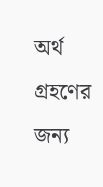অর্থ গ্রহণের জন্য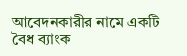আবেদনকারীর নামে একটি বৈধ ব্যাংক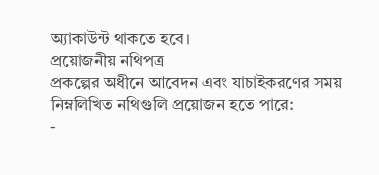অ্যাকাউন্ট থাকতে হবে।
প্রয়োজনীয় নথিপত্র
প্রকল্পের অধীনে আবেদন এবং যাচাইকরণের সময় নিম্নলিখিত নথিগুলি প্রয়োজন হতে পারে:
-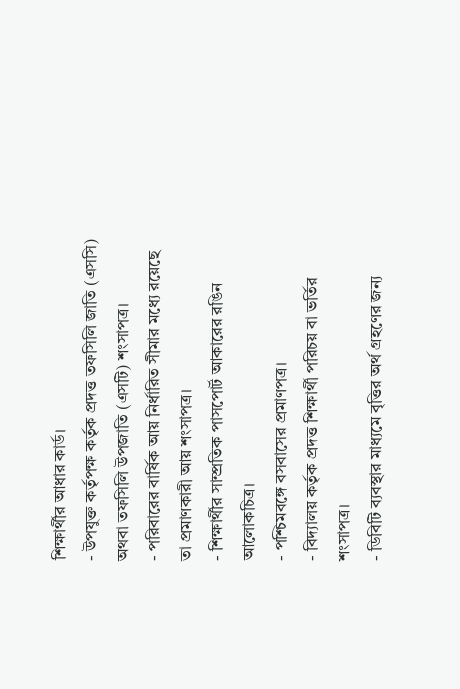শিক্ষার্থীর আধার কার্ড।
- উপযুক্ত কর্তৃপক্ষ কর্তৃক প্রদত্ত তফসিলি জাতি (এসসি) অথবা তফসিলি উপজাতি (এসটি) শংসাপত্র।
- পরিবারের বার্ষিক আয় নির্ধারিত সীমার মধ্যে রয়েছে তা প্রমাণকারী আয় শংসাপত্র।
- শিক্ষার্থীর সাম্প্রতিক পাসপোর্ট আকারের রঙিন আলোকচিত্র।
- পশ্চিমবঙ্গে বসবাসের প্রমাণপত্র।
- বিদ্যালয় কর্তৃক প্রদত্ত শিক্ষার্থী পরিচয় বা ভর্তির শংসাপত্র।
- ডিবিটি ব্যবস্থার মাধ্যমে বৃত্তির অর্থ গ্রহণের জন্য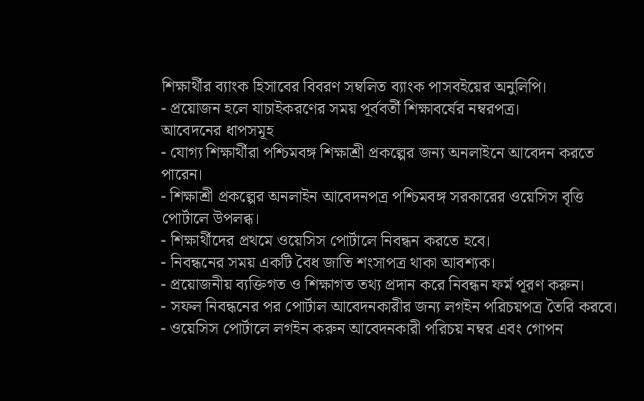শিক্ষার্থীর ব্যাংক হিসাবের বিবরণ সম্বলিত ব্যাংক পাসবইয়ের অনুলিপি।
- প্রয়োজন হলে যাচাইকরণের সময় পূর্ববর্তী শিক্ষাবর্ষের নম্বরপত্র।
আবেদনের ধাপসমূহ
- যোগ্য শিক্ষার্থীরা পশ্চিমবঙ্গ শিক্ষাশ্রী প্রকল্পের জন্য অনলাইনে আবেদন করতে পারেন।
- শিক্ষাশ্রী প্রকল্পের অনলাইন আবেদনপত্র পশ্চিমবঙ্গ সরকারের ওয়েসিস বৃত্তি পোর্টালে উপলব্ধ।
- শিক্ষার্থীদের প্রথমে ওয়েসিস পোর্টালে নিবন্ধন করতে হবে।
- নিবন্ধনের সময় একটি বৈধ জাতি শংসাপত্র থাকা আবশ্যক।
- প্রয়োজনীয় ব্যক্তিগত ও শিক্ষাগত তথ্য প্রদান করে নিবন্ধন ফর্ম পূরণ করুন।
- সফল নিবন্ধনের পর পোর্টাল আবেদনকারীর জন্য লগইন পরিচয়পত্র তৈরি করবে।
- ওয়েসিস পোর্টালে লগইন করুন আবেদনকারী পরিচয় নম্বর এবং গোপন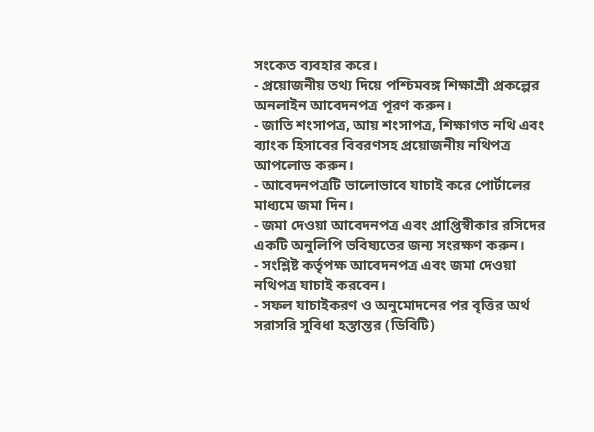সংকেত ব্যবহার করে।
- প্রয়োজনীয় তথ্য দিয়ে পশ্চিমবঙ্গ শিক্ষাশ্রী প্রকল্পের অনলাইন আবেদনপত্র পূরণ করুন।
- জাতি শংসাপত্র, আয় শংসাপত্র, শিক্ষাগত নথি এবং ব্যাংক হিসাবের বিবরণসহ প্রয়োজনীয় নথিপত্র আপলোড করুন।
- আবেদনপত্রটি ভালোভাবে যাচাই করে পোর্টালের মাধ্যমে জমা দিন।
- জমা দেওয়া আবেদনপত্র এবং প্রাপ্তিস্বীকার রসিদের একটি অনুলিপি ভবিষ্যতের জন্য সংরক্ষণ করুন।
- সংশ্লিষ্ট কর্তৃপক্ষ আবেদনপত্র এবং জমা দেওয়া নথিপত্র যাচাই করবেন।
- সফল যাচাইকরণ ও অনুমোদনের পর বৃত্তির অর্থ সরাসরি সুবিধা হস্তান্তর (ডিবিটি)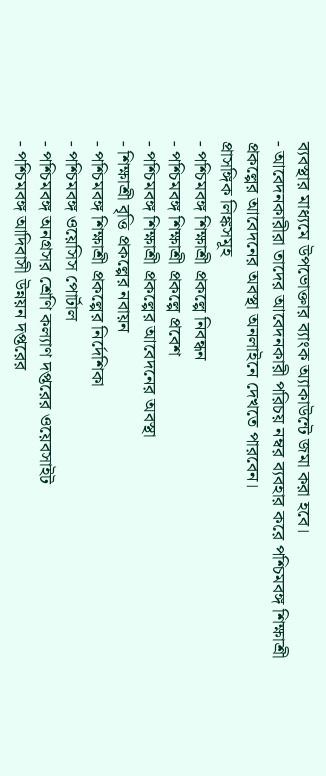ব্যবস্থার মাধ্যমে উপভোক্তার ব্যাংক অ্যাকাউন্টে জমা করা হবে।
- আবেদনকারীরা তাদের আবেদনকারী পরিচয় নম্বর ব্যবহার করে পশ্চিমবঙ্গ শিক্ষাশ্রী প্রকল্পের আবেদনের অবস্থা অনলাইনে দেখতে পারবেন।
প্রাসঙ্গিক লিঙ্কসমূহ
- পশ্চিমবঙ্গ শিক্ষাশ্রী প্রকল্পে নিবন্ধন
- পশ্চিমবঙ্গ শিক্ষাশ্রী প্রকল্পে প্রবেশ
- পশ্চিমবঙ্গ শিক্ষাশ্রী প্রকল্পের আবেদনের অবস্থা
- শিক্ষাশ্রী বৃত্তি প্রকল্পের নবায়ন
- পশ্চিমবঙ্গ শিক্ষাশ্রী প্রকল্পের নির্দেশিকা
- পশ্চিমবঙ্গ ওয়েসিস পোর্টাল
- পশ্চিমবঙ্গ অনগ্রসর শ্রেণি কল্যাণ দপ্তরের ওয়েবসাইট
- পশ্চিমবঙ্গ আদিবাসী উন্নয়ন দপ্তরের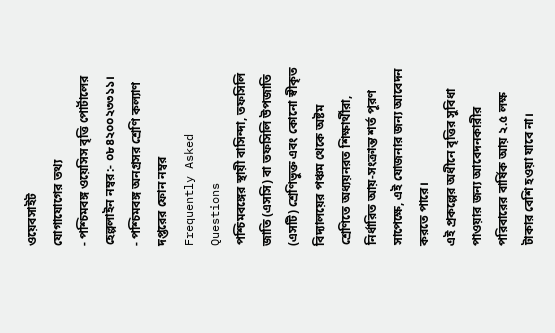ওয়েবসাইট
যোগাযোগের তথ্য
- পশ্চিমবঙ্গ ওয়েসিস বৃত্তি পোর্টালের হেল্পলাইন নম্বর:- ০৮৪২০০২৩৩১১।
- পশ্চিমবঙ্গ অনগ্রসর শ্রেণি কল্যাণ দপ্তরের ফোন নম্বর
Frequently Asked Questions
পশ্চিমবঙ্গের স্থায়ী বাসিন্দা, তফসিলি জাতি (এসসি) বা তফসিলি উপজাতি (এসটি) শ্রেণিভুক্ত এবং কোনো স্বীকৃত বিদ্যালয়ের পঞ্চম থেকে অষ্টম শ্রেণিতে অধ্যয়নরত শিক্ষার্থীরা, নির্ধারিত আয়-সংক্রান্ত শর্ত পূরণ সাপেক্ষে, এই যোজনার জন্য আবেদন করতে পারে।
এই প্রকল্পের অধীনে বৃত্তির সুবিধা পাওয়ার জন্য আবেদনকারীর পরিবারের বার্ষিক আয় ২.৫ লক্ষ টাকার বেশি হওয়া যাবে না।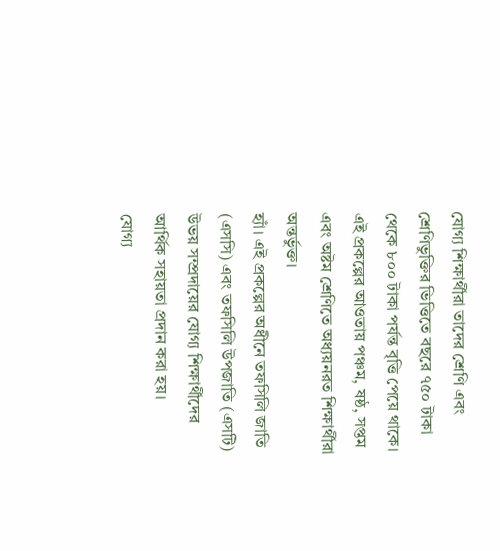যোগ্য শিক্ষার্থীরা তাদের শ্রেণি এবং শ্রেণিভুক্তির ভিত্তিতে বছরে ৭৫০ টাকা থেকে ৮০০ টাকা পর্যন্ত বৃত্তি পেয়ে থাকে।
এই প্রকল্পের আওতায় পঞ্চম, ষষ্ঠ, সপ্তম এবং অষ্টম শ্রেণিতে অধ্যয়নরত শিক্ষার্থীরা অন্তর্ভুক্ত।
হ্যাঁ। এই প্রকল্পের অধীনে তফসিলি জাতি (এসসি) এবং তফসিলি উপজাতি (এসটি) উভয় সম্প্রদায়ের যোগ্য শিক্ষার্থীদের আর্থিক সহায়তা প্রদান করা হয়।
যোগ্য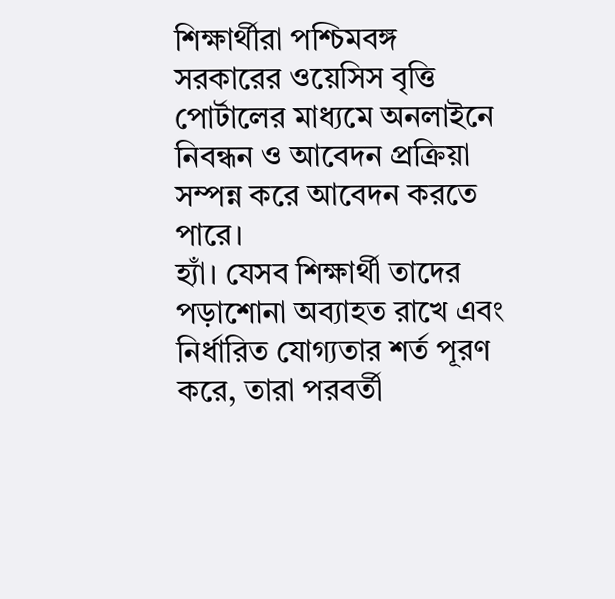শিক্ষার্থীরা পশ্চিমবঙ্গ সরকারের ওয়েসিস বৃত্তি পোর্টালের মাধ্যমে অনলাইনে নিবন্ধন ও আবেদন প্রক্রিয়া সম্পন্ন করে আবেদন করতে পারে।
হ্যাঁ। যেসব শিক্ষার্থী তাদের পড়াশোনা অব্যাহত রাখে এবং নির্ধারিত যোগ্যতার শর্ত পূরণ করে, তারা পরবর্তী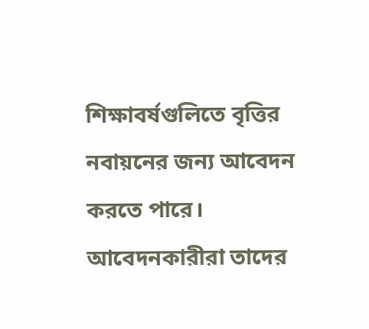শিক্ষাবর্ষগুলিতে বৃত্তির নবায়নের জন্য আবেদন করতে পারে।
আবেদনকারীরা তাদের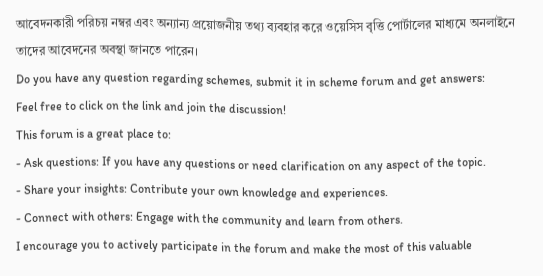আবেদনকারী পরিচয় নম্বর এবং অন্যান্য প্রয়োজনীয় তথ্য ব্যবহার করে ওয়েসিস বৃত্তি পোর্টালের মাধ্যমে অনলাইনে তাদের আবেদনের অবস্থা জানতে পারেন।
Do you have any question regarding schemes, submit it in scheme forum and get answers:
Feel free to click on the link and join the discussion!
This forum is a great place to:
- Ask questions: If you have any questions or need clarification on any aspect of the topic.
- Share your insights: Contribute your own knowledge and experiences.
- Connect with others: Engage with the community and learn from others.
I encourage you to actively participate in the forum and make the most of this valuable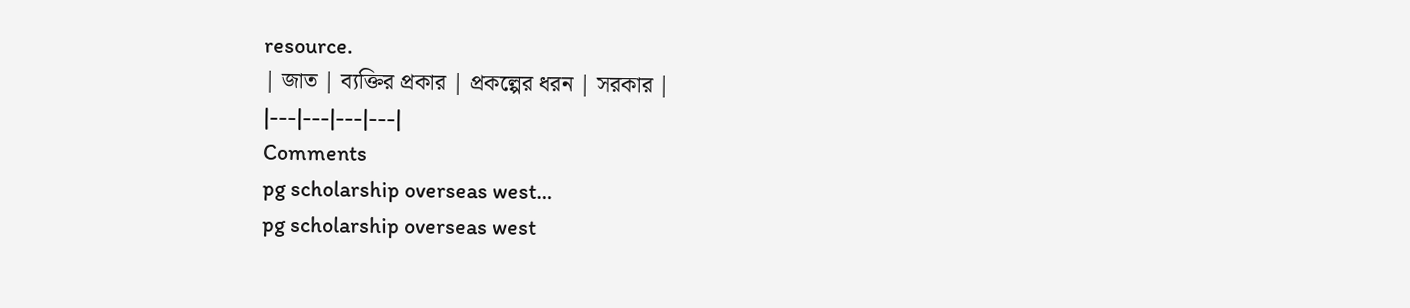resource.
| জাত | ব্যক্তির প্রকার | প্রকল্পের ধরন | সরকার |
|---|---|---|---|
Comments
pg scholarship overseas west…
pg scholarship overseas west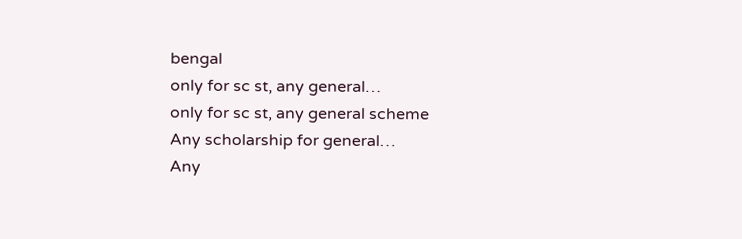bengal
only for sc st, any general…
only for sc st, any general scheme
Any scholarship for general…
Any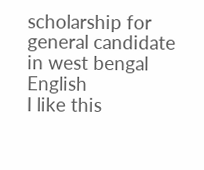scholarship for general candidate in west bengal
English
I like this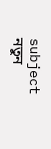subject
নতুন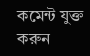কমেন্ট যুক্ত করুন